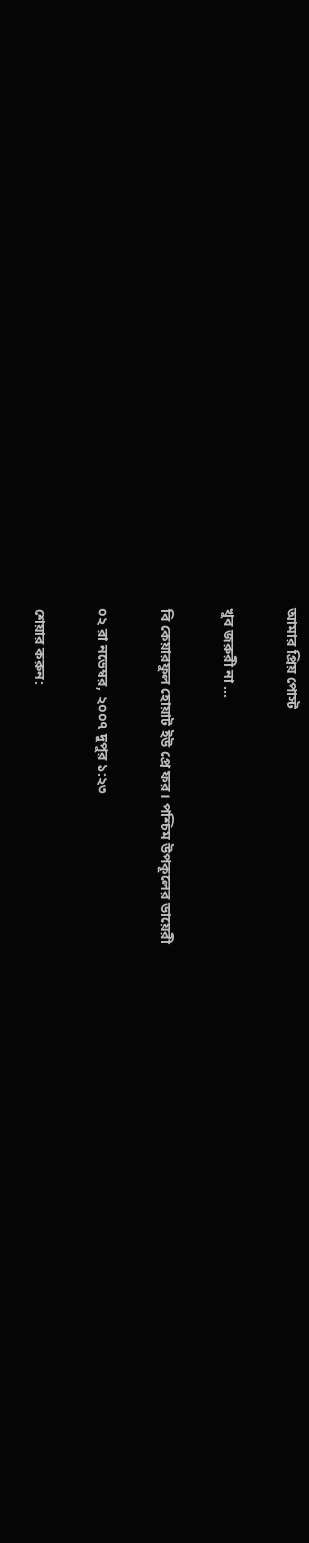আমার প্রিয় পোস্ট

খুব জরুরী না ...

বি কেয়ারফুল হোয়াট ইউ প্রে ফর। পশ্চিম উপকূলের ডায়েরী

০২ রা নভেম্বর, ২০০৭ দুপুর ১:২৩

শেয়ার করুন: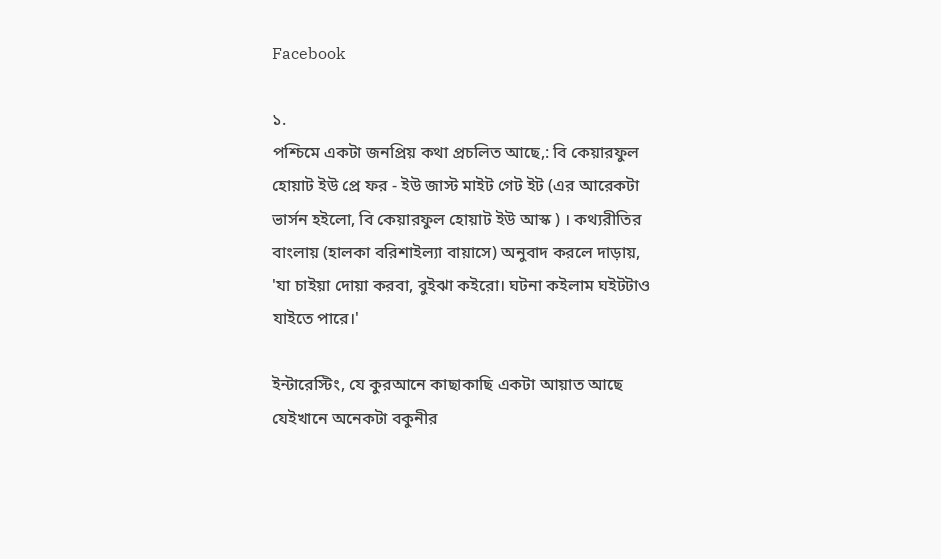Facebook

১.
পশ্চিমে একটা জনপ্রিয় কথা প্রচলিত আছে,: বি কেয়ারফুল হোয়াট ইউ প্রে ফর - ইউ জাস্ট মাইট গেট ইট (এর আরেকটা ভার্সন হইলো, বি কেয়ারফুল হোয়াট ইউ আস্ক ) । কথ্যরীতির বাংলায় (হালকা বরিশাইল্যা বায়াসে) অনুবাদ করলে দাড়ায়, 'যা চাইয়া দোয়া করবা, বুইঝা কইরো। ঘটনা কইলাম ঘইটটাও যাইতে পারে।'

ইন্টারেস্টিং, যে কুরআনে কাছাকাছি একটা আয়াত আছে যেইখানে অনেকটা বকুনীর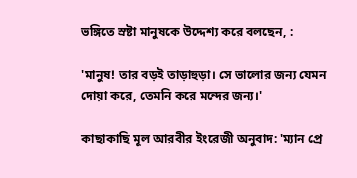ভঙ্গিতে স্রষ্টা মানুষকে উদ্দেশ্য করে বলছেন, :

'মানুষ! তার বড়ই তাড়াহুড়া। সে ভালোর জন্য যেমন দোয়া করে, তেমনি করে মন্দের জন্য।'

কাছাকাছি মূল আরবীর ইংরেজী অনুবাদ: 'ম্যান প্রে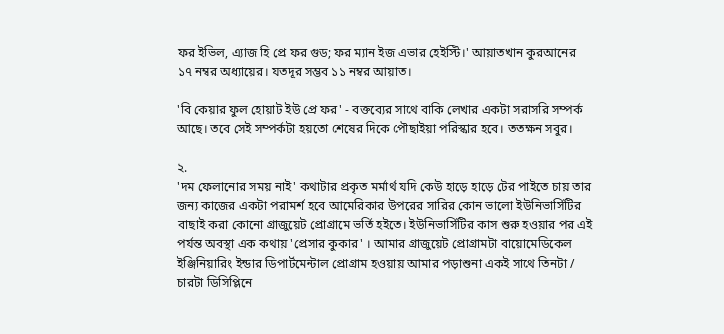ফর ইভিল, এ্যাজ হি প্রে ফর গুড; ফর ম্যান ইজ এভার হেইস্টি।' আয়াতখান কুরআনের ১৭ নম্বর অধ্যায়ের। যতদূর সম্ভব ১১ নম্বর আয়াত।

'বি কেয়ার ফুল হোয়াট ইউ প্রে ফর' - বক্তব্যের সাথে বাকি লেখার একটা সরাসরি সম্পর্ক আছে। তবে সেই সম্পর্কটা হয়তো শেষের দিকে পৌছাইয়া পরিস্কার হবে। ততক্ষন সবুর।

২.
'দম ফেলানোর সময় নাই' কথাটার প্রকৃত মর্মার্থ যদি কেউ হাড়ে হাড়ে টের পাইতে চায় তার জন্য কাজের একটা পরামর্শ হবে আমেরিকার উপরের সারির কোন ভালো ইউনিভার্সিটির বাছাই করা কোনো গ্রাজুয়েট প্রোগ্রামে ভর্তি হইতে। ইউনিভার্সিটির কাস শুরু হওয়ার পর এই পর্যন্ত অবস্থা এক কথায় 'প্রেসার কুকার' । আমার গ্রাজুয়েট প্রোগ্রামটা বায়োমেডিকেল ইঞ্জিনিয়ারিং ইন্ডার ডিপার্টমেন্টাল প্রোগ্রাম হওয়ায় আমার পড়াশুনা একই সাথে তিনটা / চারটা ডিসিপ্লিনে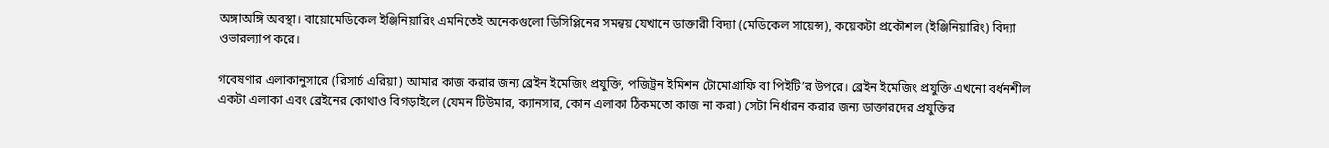অঙ্গাঅঙ্গি অবস্থা। বায়োমেডিকেল ইঞ্জিনিয়ারিং এমনিতেই অনেকগুলো ডিসিপ্লিনের সমন্বয় যেখানে ডাক্তারী বিদ্যা (মেডিকেল সায়েন্স), কয়েকটা প্রকৌশল (ইঞ্জিনিয়ারিং) বিদ্যা ওভারল্যাপ করে।

গবেষণার এলাকানুসারে (রিসার্চ এরিয়া) আমার কাজ করার জন্য ব্রেইন ইমেজিং প্রযুক্তি, পজিট্রন ইমিশন টোমোগ্রাফি বা পিইটি’র উপরে। ব্রেইন ইমেজিং প্রযুক্তি এখনো বর্ধনশীল একটা এলাকা এবং ব্রেইনের কোথাও বিগড়াইলে (যেমন টিউমার, ক্যানসার, কোন এলাকা ঠিকমতো কাজ না করা) সেটা নির্ধারন করার জন্য ডাক্তারদের প্রযুক্তির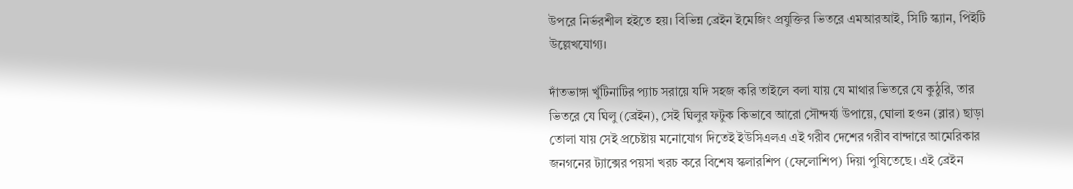উপরে নির্ভরশীল হইতে হয়। বিভিন্ন ব্রেইন ইমেজিং প্রযুক্তির ভিতরে এমআরআই, সিটি স্ক্যান, পিইটি উল্লেখযোগ্য।

দাঁতভাঙ্গা খুঁটিনাটির প্যাচ সরায়ে যদি সহজ করি তাইলে বলা যায় যে মাথার ভিতরে যে কুঠুরি, তার ভিতরে যে ঘিলু (ব্রেইন), সেই ঘিলুর ফটুক কিভাবে আরো সৌন্দর্য্য উপায়ে, ঘোলা হওন (ব্লার) ছাড়া তোলা যায় সেই প্রচেষ্টায় মনোযোগ দিতেই ইউসিএলএ এই গরীব দেশের গরীব বান্দারে আমেরিকার জনগনের ট্যাক্সের পয়সা খরচ করে বিশেষ স্কলারশিপ (ফেলোশিপ) দিয়া পুষিতেছে। এই ব্রেইন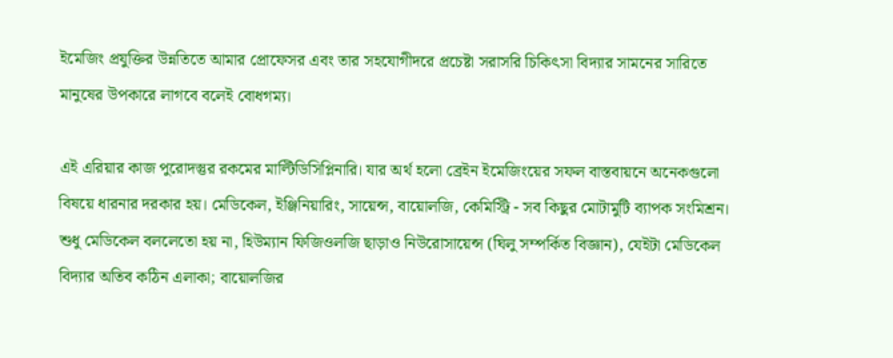ইমেজিং প্রযুক্তির উন্নতিতে আমার প্রোফেসর এবং তার সহযোগীদরে প্রচেষ্টা সরাসরি চিকিৎসা বিদ্যার সামনের সারিতে মানুষের উপকারে লাগবে বলেই বোধগম্য।

এই এরিয়ার কাজ পুরোদস্তুর রকমের মাল্টিডিসিপ্লিনারি। যার অর্থ হলো ব্রেইন ইমেজিংয়ের সফল বাস্তবায়নে অনেকগুলো বিষয়ে ধারনার দরকার হয়। মেডিকেল, ইঞ্জিনিয়ারিং, সায়েন্স, বায়োলজি, কেমিস্ট্রি - সব কিছুর মোটামুটি ব্যাপক সংমিশ্রন। শুধু মেডিকেল বললেতো হয় না, হিউম্যান ফিজিওলজি ছাড়াও নিউরোসায়েন্স (ঘিলু সম্পর্কিত বিজ্ঞান), যেইটা মেডিকেল বিদ্যার অতিব কঠিন এলাকা; বায়োলজির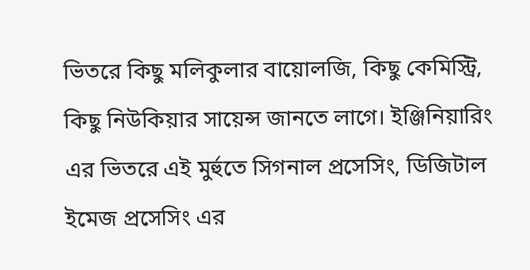ভিতরে কিছু মলিকুলার বায়োলজি, কিছু কেমিস্ট্রি, কিছু নিউকিয়ার সায়েন্স জানতে লাগে। ইঞ্জিনিয়ারিং এর ভিতরে এই মুর্হুতে সিগনাল প্রসেসিং, ডিজিটাল ইমেজ প্রসেসিং এর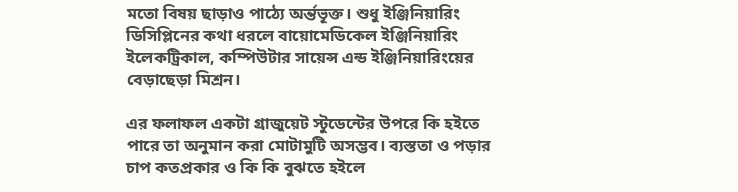মতো বিষয় ছাড়াও পাঠ্যে অর্ন্তভূক্ত। শুধু ইঞ্জিনিয়ারিং ডিসিপ্লিনের কথা ধরলে বায়োমেডিকেল ইঞ্জিনিয়ারিং ইলেকট্রিকাল, কম্পিউটার সায়েন্স এন্ড ইঞ্জিনিয়ারিংয়ের বেড়াছেড়া মিশ্রন।

এর ফলাফল একটা গ্রাজুয়েট স্টুডেন্টের উপরে কি হইতে পারে তা অনুমান করা মোটামুটি অসম্ভব। ব্যস্ততা ও পড়ার চাপ কতপ্রকার ও কি কি বুঝতে হইলে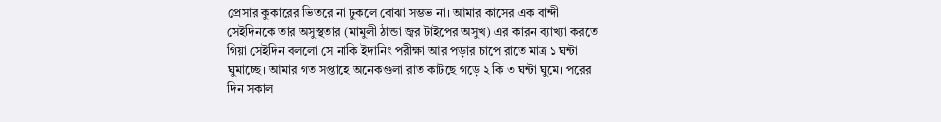প্রেসার কুকারের ভিতরে না ঢুকলে বোঝা সম্ভভ না। আমার কাসের এক বান্দী সেইদিনকে তার অসুস্থতার (মামুলী ঠান্ডা জ্বর টাইপের অসুখ) এর কারন ব্যাখ্যা করতে গিয়া সেইদিন বললো সে নাকি ইদানিং পরীক্ষা আর পড়ার চাপে রাতে মাত্র ১ ঘন্টা ঘুমাচ্ছে। আমার গত সপ্তাহে অনেকগুলা রাত কাটছে গড়ে ২ কি ৩ ঘন্টা ঘুমে। পরের দিন সকাল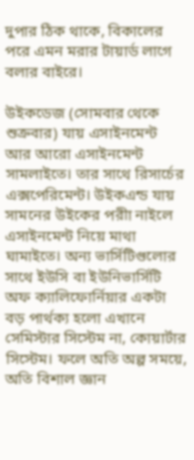দুপার ঠিক থাকে, বিকালের পরে এমন মরার টায়ার্ড লাগে বলার বাইরে।

উইকডেজ (সোমবার থেকে শুক্রবার) যায় এসাইনমেন্ট আর আরো এসাইনমেন্ট সামলাইতে। তার সাথে রিসার্চের এক্সপেরিমেন্ট। উইকএন্ড যায় সামনের উইকের পরীা নাইলে এসাইনমেন্ট নিয়ে মাথা ঘামাইতে। অন্য ভার্সিটিগুলোর সাথে ইউসি বা ইউনিভার্সিটি অফ ক্যালিফোর্নিয়ার একটা বড় পার্থক্য হলো এখানে সেমিস্টার সিস্টেম না, কোয়ার্টার সিস্টেম। ফলে অতি অল্প সময়ে, অতি বিশাল জ্ঞান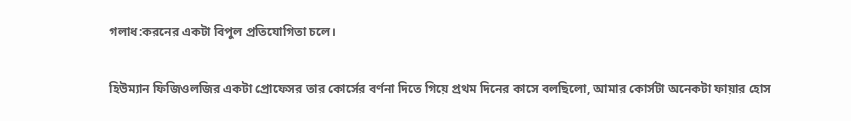গলাধ:করনের একটা বিপুল প্রতিযোগিতা চলে।

হিউম্যান ফিজিওলজির একটা প্রোফেসর তার কোর্সের বর্ণনা দিতে গিয়ে প্রথম দিনের কাসে বলছিলো, আমার কোর্সটা অনেকটা ফায়ার হোস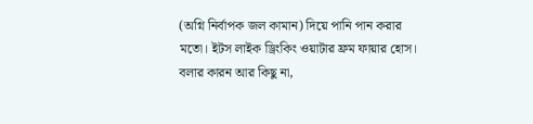(অগ্নি নির্বাপক জল কামান) দিয়ে পানি পান করার মতো। ইটস লাইক ড্রিংকিং ওয়াটার ফ্রম ফায়ার হোস। বলার কারন আর কিছু না,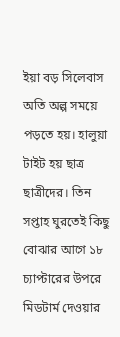ইয়া বড় সিলেবাস অতি অল্প সময়ে পড়তে হয়। হালুয়া টাইট হয় ছাত্র ছাত্রীদের। তিন সপ্তাহ ঘুরতেই কিছু বোঝার আগে ১৮ চ্যাপ্টারের উপরে মিডটার্ম দেওয়ার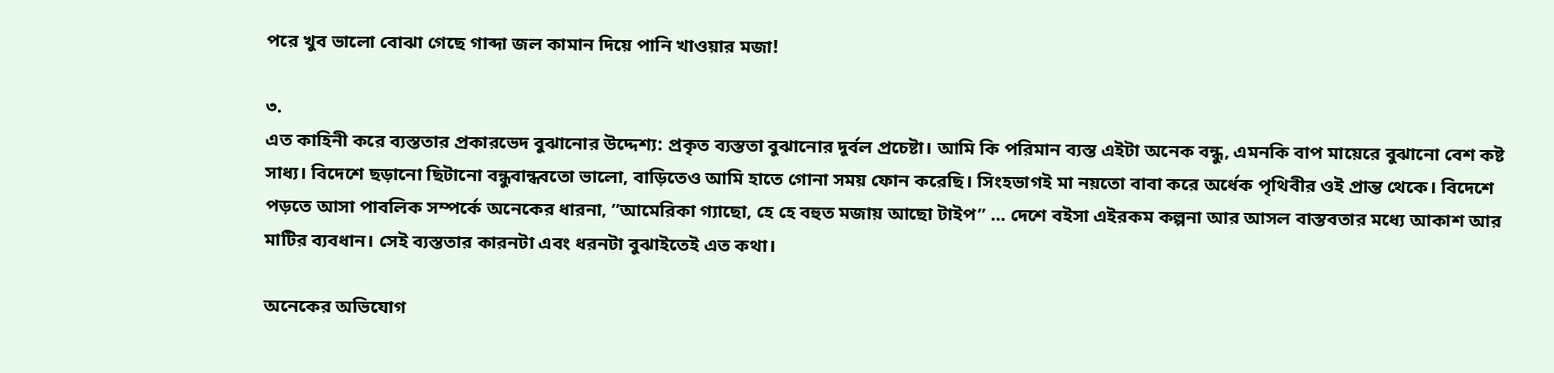পরে খুব ভালো বোঝা গেছে গাব্দা জল কামান দিয়ে পানি খাওয়ার মজা!

৩.
এত কাহিনী করে ব্যস্ততার প্রকারভেদ বুঝানোর উদ্দেশ্য: প্রকৃত ব্যস্ততা বুঝানোর দুর্বল প্রচেষ্টা। আমি কি পরিমান ব্যস্ত এইটা অনেক বন্ধু, এমনকি বাপ মায়েরে বুঝানো বেশ কষ্ট সাধ্য। বিদেশে ছড়ানো ছিটানো বন্ধুবান্ধবতো ভালো, বাড়িতেও আমি হাতে গোনা সময় ফোন করেছি। সিংহভাগই মা নয়তো বাবা করে অর্ধেক পৃথিবীর ওই প্রান্ত থেকে। বিদেশে পড়তে আসা পাবলিক সম্পর্কে অনেকের ধারনা, ”আমেরিকা গ্যাছো, হে হে বহুত মজায় আছো টাইপ” ... দেশে বইসা এইরকম কল্পনা আর আসল বাস্তবতার মধ্যে আকাশ আর মাটির ব্যবধান। সেই ব্যস্ততার কারনটা এবং ধরনটা বুঝাইতেই এত কথা।

অনেকের অভিযোগ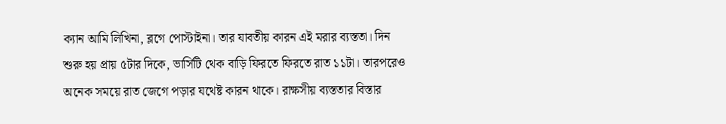ক্যান আমি লিখিনা, ব্লগে পোস্টাইনা। তার যাবতীয় কারন এই মরার ব্যস্ততা। দিন শুরু হয় প্রায় ৫টার দিকে, ভার্সিটি থেক বাড়ি ফিরতে ফিরতে রাত ১১টা। তারপরেও অনেক সময়ে রাত জেগে পড়ার যথেষ্ট কারন থাকে। রাক্ষসীয় ব্যস্ততার বিস্তার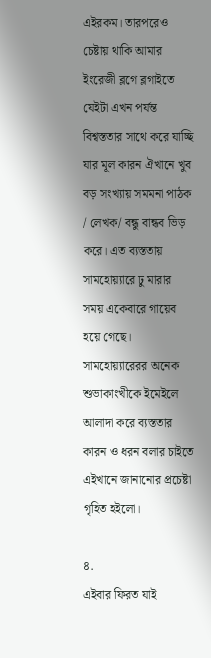এইরকম। তারপরেও চেষ্টায় থাকি আমার ইংরেজী ব্লগে ব্লগাইতে যেইটা এখন পর্যন্ত বিশ্বস্ততার সাথে করে যাচ্ছি যার মূল কারন ঐখানে খুব বড় সংখ্যায় সমমনা পাঠক / লেখক/ বন্ধু বান্ধব ভিড় করে। এত ব্যস্ততায় সামহোয়্যারে ঢু মারার সময় একেবারে গায়েব হয়ে গেছে। সামহোয়্যারেরর অনেক শুভাকাংখীকে ইমেইলে আলাদা করে ব্যস্ততার কারন ও ধরন বলার চাইতে এইখানে জানানোর প্রচেষ্টা গৃহিত হইলো।

৪.
এইবার ফিরত যাই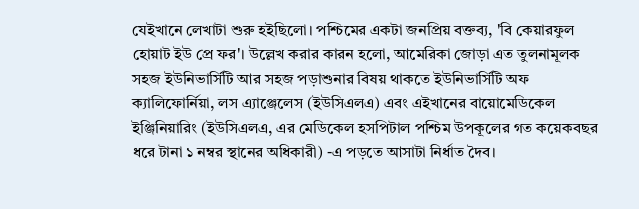যেইখানে লেখাটা শুরু হইছিলো। পশ্চিমের একটা জনপ্রিয় বক্তব্য, 'বি কেয়ারফুল হোয়াট ইউ প্রে ফর'। উল্লেখ করার কারন হলো, আমেরিকা জোড়া এত তুলনামূলক সহজ ইউনিভার্সিটি আর সহজ পড়াশুনার বিষয় থাকতে ইউনিভার্সিটি অফ ক্যালিফোর্নিয়া, লস এ্যাঞ্জেলেস (ইউসিএলএ) এবং এইখানের বায়োমেডিকেল ইঞ্জিনিয়ারিং (ইউসিএলএ, এর মেডিকেল হসপিটাল পশ্চিম উপকূলের গত কয়েকবছর ধরে টানা ১ নম্বর স্থানের অধিকারী) -এ পড়তে আসাটা নির্ধাত দৈব।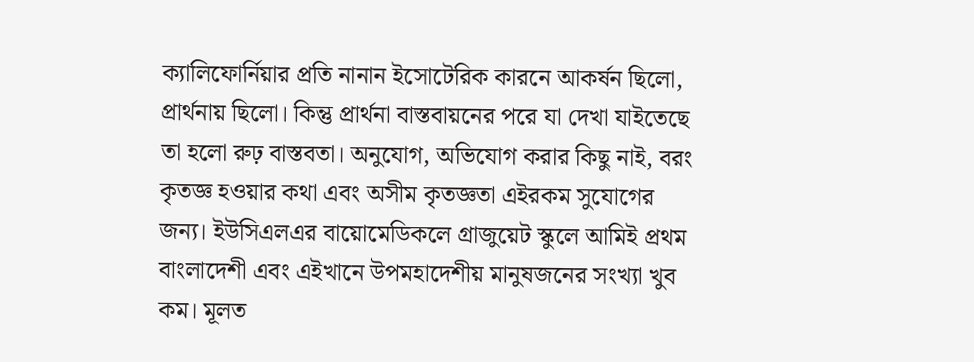ক্যালিফোর্নিয়ার প্রতি নানান ইসোটেরিক কারনে আকর্ষন ছিলো, প্রার্থনায় ছিলো। কিন্তু প্রার্থনা বাস্তবায়নের পরে যা দেখা যাইতেছে তা হলো রুঢ় বাস্তবতা। অনুযোগ, অভিযোগ করার কিছু নাই, বরং কৃতজ্ঞ হওয়ার কথা এবং অসীম কৃতজ্ঞতা এইরকম সুযোগের জন্য। ইউসিএলএর বায়োমেডিকলে গ্রাজুয়েট স্কুলে আমিই প্রথম বাংলাদেশী এবং এইখানে উপমহাদেশীয় মানুষজনের সংখ্যা খুব কম। মূলত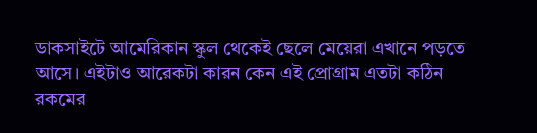ডাকসাইটে আমেরিকান স্কুল থেকেই ছেলে মেয়েরা এখানে পড়তে আসে। এইটাও আরেকটা কারন কেন এই প্রোগ্রাম এতটা কঠিন রকমের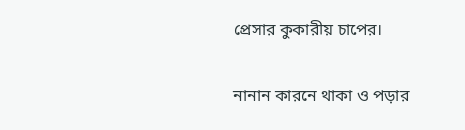প্রেসার কুকারীয় চাপের।

নানান কারনে থাকা ও পড়ার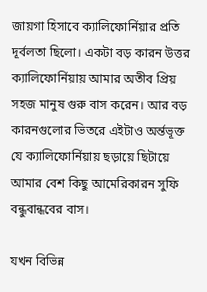জায়গা হিসাবে ক্যালিফোর্নিয়ার প্রতি দূর্বলতা ছিলো। একটা বড় কারন উত্তর ক্যালিফোর্নিয়ায় আমার অতীব প্রিয় সহজ মানুষ গুরু বাস করেন। আর বড় কারনগুলোর ভিতরে এইটাও অর্ন্তভূক্ত যে ক্যালিফোর্নিয়ায় ছড়ায়ে ছিটায়ে আমার বেশ কিছু আমেরিকারন সুফি বন্ধুবান্ধবের বাস।

যখন বিভিন্ন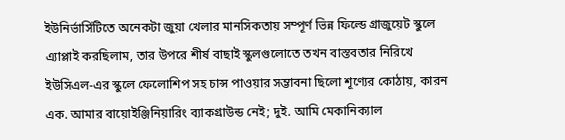ইউনির্ভার্সিটিতে অনেকটা জুয়া খেলার মানসিকতায় সম্পূর্ণ ভিন্ন ফিল্ডে গ্রাজুয়েট স্কুলে এ্যাপ্লাই করছিলাম, তার উপরে শীর্ষ বাছাই স্কুলগুলোতে তখন বাস্তবতার নিরিখে ইউসিএল-এর স্কুলে ফেলোশিপ সহ চান্স পাওয়ার সম্ভাবনা ছিলো শূণ্যের কোঠায়, কারন এক. আমার বায়োইঞ্জিনিয়ারিং ব্যাকগ্রাউন্ড নেই; দুই. আমি মেকানিক্যাল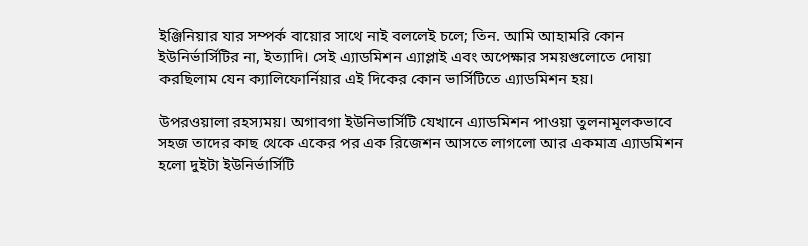ইঞ্জিনিয়ার যার সম্পর্ক বায়োর সাথে নাই বললেই চলে; তিন. আমি আহামরি কোন ইউনির্ভার্সিটির না, ইত্যাদি। সেই এ্যাডমিশন এ্যাপ্লাই এবং অপেক্ষার সময়গুলোতে দোয়া করছিলাম যেন ক্যালিফোর্নিয়ার এই দিকের কোন ভার্সিটিতে এ্যাডমিশন হয়।

উপরওয়ালা রহস্যময়। অগাবগা ইউনিভার্সিটি যেখানে এ্যাডমিশন পাওয়া তুলনামূলকভাবে সহজ তাদের কাছ থেকে একের পর এক রিজেশন আসতে লাগলো আর একমাত্র এ্যাডমিশন হলো দুইটা ইউনির্ভার্সিটি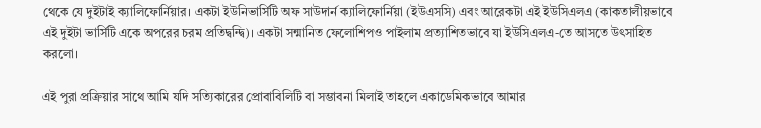থেকে যে দুইটাই ক্যালিফোর্নিয়ার। একটা ইউনিভার্সিটি অফ সাউদার্ন ক্যালিফোর্নিয়া (ইউএসসি) এবং আরেকটা এই ইউসিএলএ (কাকতালীয়ভাবে এই দুইটা ভার্সিটি একে অপরের চরম প্রতিদ্বন্দ্বি)। একটা সন্মানিত ফেলোশিপও পাইলাম প্রত্যাশিতভাবে যা ইউসিএলএ-তে আসতে উৎসাহিত করলো।

এই পুরা প্রক্রিয়ার সাথে আমি যদি সত্যিকারের প্রোবাবিলিটি বা সম্ভাবনা মিলাই তাহলে একাডেমিকভাবে আমার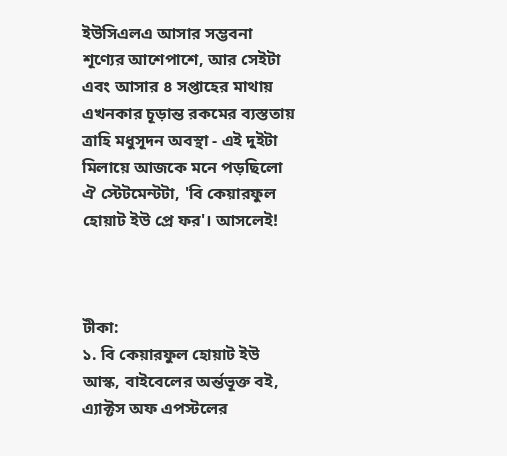ইউসিএলএ আসার সম্ভবনা শূণ্যের আশেপাশে, আর সেইটা এবং আসার ৪ সপ্তাহের মাথায় এখনকার চূড়ান্ত রকমের ব্যস্ততায় ত্রাহি মধুসূদন অবস্থা - এই দুইটা মিলায়ে আজকে মনে পড়ছিলো ঐ স্টেটমেন্টটা, 'বি কেয়ারফুল হোয়াট ইউ প্রে ফর'। আসলেই!



টীকা:
১. বি কেয়ারফুল হোয়াট ইউ আস্ক, বাইবেলের অর্ন্তভূক্ত বই, এ্যাক্টস অফ এপস্টলের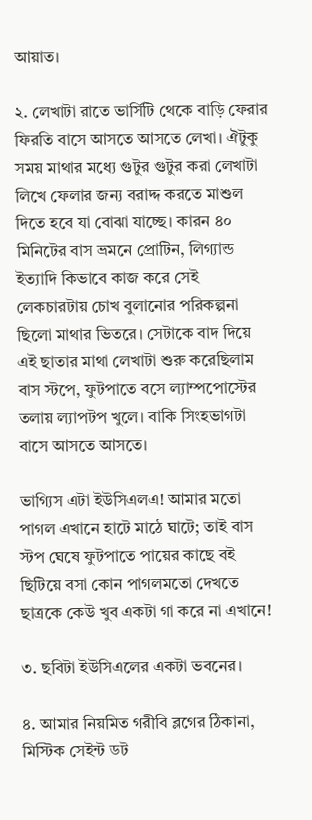আয়াত।

২. লেখাটা রাতে ভার্সিটি থেকে বাড়ি ফেরার ফিরতি বাসে আসতে আসতে লেখা। ঐটুকু সময় মাথার মধ্যে গুটুর গুটুর করা লেখাটা লিখে ফেলার জন্য বরাদ্দ করতে মাশুল দিতে হবে যা বোঝা যাচ্ছে। কারন ৪০ মিনিটের বাস ভ্রমনে প্রোটিন, লিগ্যান্ড ইত্যাদি কিভাবে কাজ করে সেই লেকচারটায় চোখ বুলানোর পরিকল্পনা ছিলো মাথার ভিতরে। সেটাকে বাদ দিয়ে এই ছাতার মাথা লেখাটা শুরু করেছিলাম বাস স্টপে, ফুটপাতে বসে ল্যাম্পপোস্টের তলায় ল্যাপটপ খুলে। বাকি সিংহভাগটা বাসে আসতে আসতে।

ভাগ্যিস এটা ইউসিএলএ! আমার মতো পাগল এখানে হাটে মাঠে ঘাটে; তাই বাস স্টপ ঘেষে ফুটপাতে পায়ের কাছে বই ছিটিয়ে বসা কোন পাগলমতো দেখতে ছাত্রকে কেউ খুব একটা গা করে না এখানে!

৩. ছবিটা ইউসিএলের একটা ভবনের।

৪. আমার নিয়মিত গরীবি ব্লগের ঠিকানা,
মিস্টিক সেইন্ট ডট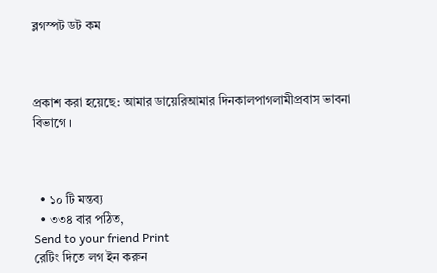ব্লগস্পট ডট কম



প্রকাশ করা হয়েছে: আমার ডায়েরিআমার দিনকালপাগলামীপ্রবাস ভাবনা  বিভাগে ।



  • ১০ টি মন্তব্য
  • ৩৩৪ বার পঠিত,
Send to your friend Print
রেটিং দিতে লগ ইন করুন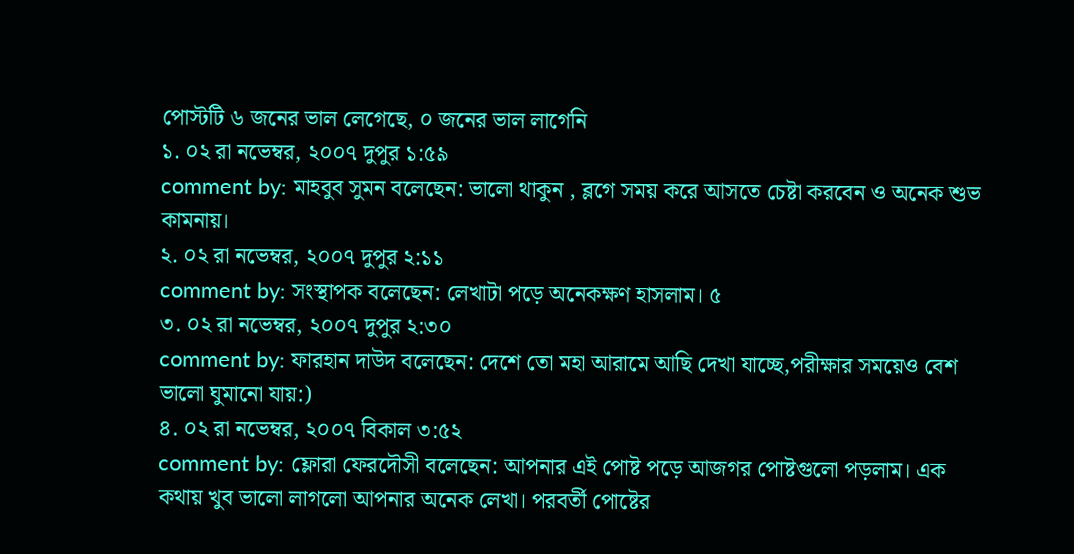পোস্টটি ৬ জনের ভাল লেগেছে, ০ জনের ভাল লাগেনি
১. ০২ রা নভেম্বর, ২০০৭ দুপুর ১:৫৯
comment by: মাহবুব সুমন বলেছেন: ভালো থাকুন , ব্লগে সময় করে আসতে চেষ্টা করবেন ও অনেক শুভ কামনায়।
২. ০২ রা নভেম্বর, ২০০৭ দুপুর ২:১১
comment by: সংস্থাপক বলেছেন: লেখাটা পড়ে অনেকক্ষণ হাসলাম। ৫
৩. ০২ রা নভেম্বর, ২০০৭ দুপুর ২:৩০
comment by: ফারহান দাউদ বলেছেন: দেশে তো মহা আরামে আছি দেখা যাচ্ছে,পরীক্ষার সময়েও বেশ ভালো ঘুমানো যায়:)
৪. ০২ রা নভেম্বর, ২০০৭ বিকাল ৩:৫২
comment by: ফ্লোরা ফেরদৌসী বলেছেন: আপনার এই পোষ্ট পড়ে আজগর পোষ্টগুলো পড়লাম। এক কথায় খুব ভালো লাগলো আপনার অনেক লেখা। পরবর্তী পোষ্টের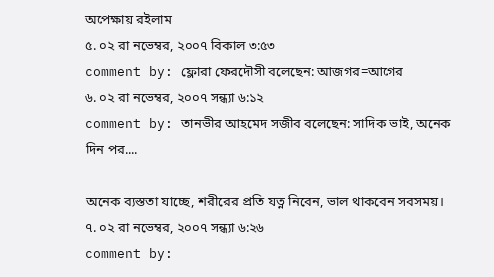অপেক্ষায় রইলাম
৫. ০২ রা নভেম্বর, ২০০৭ বিকাল ৩:৫৩
comment by: ফ্লোরা ফেরদৌসী বলেছেন: আজগর=আগের
৬. ০২ রা নভেম্বর, ২০০৭ সন্ধ্যা ৬:১২
comment by: তানভীর আহমেদ সজীব বলেছেন: সাদিক ভাই, অনেক দিন পর....

অনেক ব্যস্ততা যাচ্ছে, শরীরের প্রতি যত্ন নিবেন, ভাল থাকবেন সবসময়।
৭. ০২ রা নভেম্বর, ২০০৭ সন্ধ্যা ৬:২৬
comment by: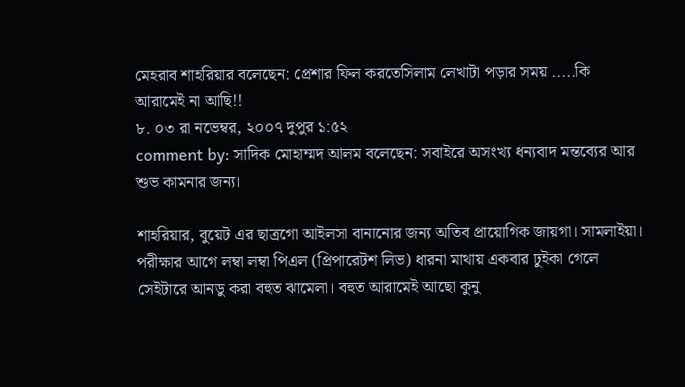মেহরাব শাহরিয়ার বলেছেন: প্রেশার ফিল করতেসিলাম লেখাটা পড়ার সময় .....কি আরামেই না আছি!!
৮. ০৩ রা নভেম্বর, ২০০৭ দুপুর ১:৫২
comment by: সাদিক মোহাম্মদ আলম বলেছেন: সবাইরে অসংখ্য ধন্যবাদ মন্তব্যের আর শুভ কামনার জন্য।

শাহরিয়ার, বুয়েট এর ছাত্রগো আইলসা বানানোর জন্য অতিব প্রায়োগিক জায়গা। সামলাইয়া। পরীক্ষার আগে লম্বা লম্বা পিএল (প্রিপারেটশ লিভ) ধারনা মাথায় একবার ঢুইকা গেলে সেইটারে আনডু করা বহুত ঝামেলা। বহুত আরামেই আছো কুনু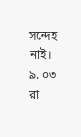সন্দেহ নাই।
৯. ০৩ রা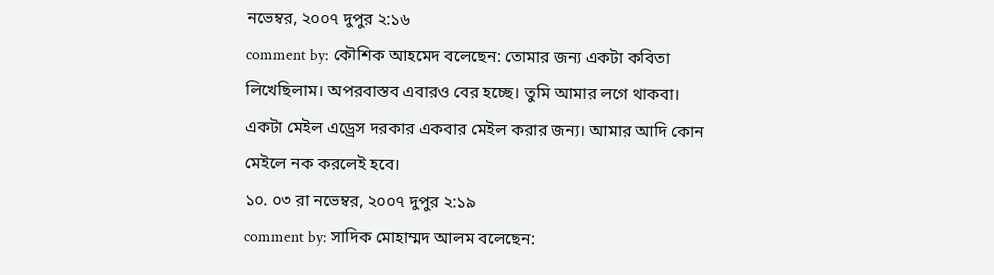নভেম্বর, ২০০৭ দুপুর ২:১৬
comment by: কৌশিক আহমেদ বলেছেন: তোমার জন্য একটা কবিতা লিখেছিলাম। অপরবাস্তব এবারও বের হচ্ছে। তুমি আমার লগে থাকবা। একটা মেইল এড্রেস দরকার একবার মেইল করার জন্য। আমার আদি কোন মেইলে নক করলেই হবে।
১০. ০৩ রা নভেম্বর, ২০০৭ দুপুর ২:১৯
comment by: সাদিক মোহাম্মদ আলম বলেছেন: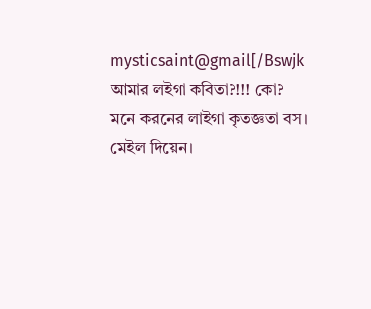mysticsaint@gmail[/Bswjk
আমার লইগা কবিতা?!!! কো?
মনে করনের লাইগা কৃতজ্ঞতা বস। মেইল দিয়েন।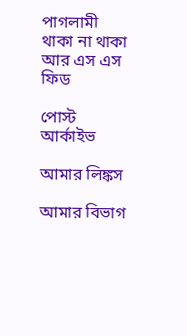পাগলামী থাকা না থাকা
আর এস এস ফিড

পোস্ট আর্কাইভ

আমার লিঙ্কস

আমার বিভাগ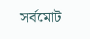সর্বমোট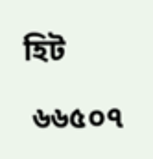হিট

 ৬৬৫০৭